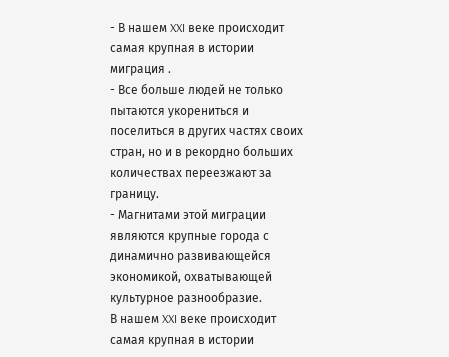- В нашем XXI веке происходит самая крупная в истории миграция .
- Все больше людей не только пытаются укорениться и поселиться в других частях своих стран, но и в рекордно больших количествах переезжают за границу.
- Магнитами этой миграции являются крупные города с динамично развивающейся экономикой, охватывающей культурное разнообразие.
В нашем XXI веке происходит самая крупная в истории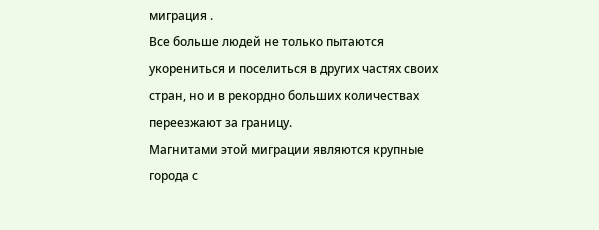миграция .
Все больше людей не только пытаются укорениться и поселиться в других частях своих стран, но и в рекордно больших количествах переезжают за границу.
Магнитами этой миграции являются крупные города с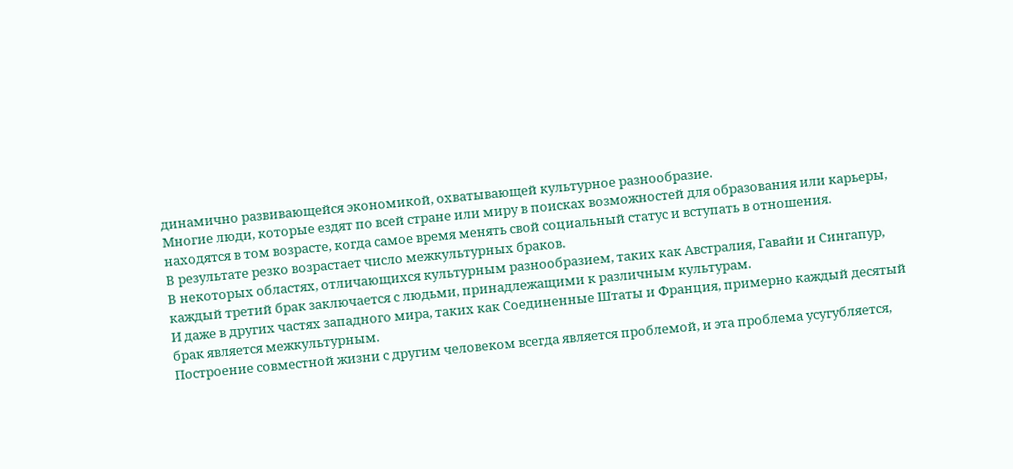динамично развивающейся экономикой, охватывающей культурное разнообразие.
Многие люди, которые ездят по всей стране или миру в поисках возможностей для образования или карьеры, находятся в том возрасте, когда самое время менять свой социальный статус и вступать в отношения.
В результате резко возрастает число межкультурных браков.
В некоторых областях, отличающихся культурным разнообразием, таких как Австралия, Гавайи и Сингапур, каждый третий брак заключается с людьми, принадлежащими к различным культурам.
И даже в других частях западного мира, таких как Соединенные Штаты и Франция, примерно каждый десятый брак является межкультурным.
Построение совместной жизни с другим человеком всегда является проблемой, и эта проблема усугубляется,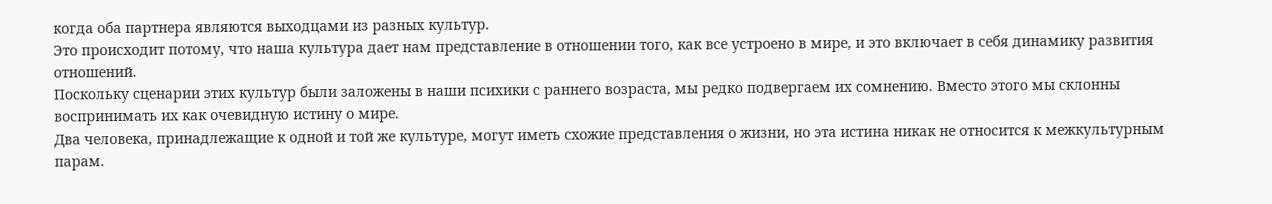когда оба партнера являются выходцами из разных культур.
Это происходит потому, что наша культура дает нам представление в отношении того, как все устроено в мире, и это включает в себя динамику развития отношений.
Поскольку сценарии этих культур были заложены в наши психики с раннего возраста, мы редко подвергаем их сомнению. Вместо этого мы склонны воспринимать их как очевидную истину о мире.
Два человека, принадлежащие к одной и той же культуре, могут иметь схожие представления о жизни, но эта истина никак не относится к межкультурным парам.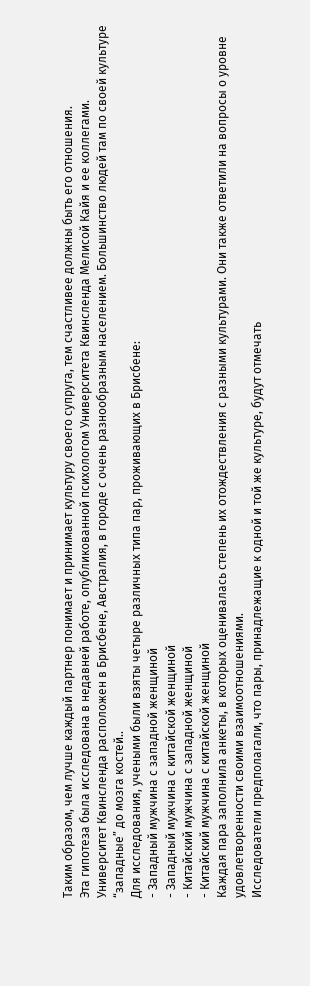Таким образом, чем лучше каждый партнер понимает и принимает культуру своего супруга, тем счастливее должны быть его отношения.
Эта гипотеза была исследована в недавней работе, опубликованной психологом Университета Квинсленда Мелисой Кайя и ее коллегами.
Университет Квинсленда расположен в Брисбене, Австралия, в городе с очень разнообразным населением. Большинство людей там по своей культуре “западные” до мозга костей..
Для исследования, учеными были взяты четыре различных типа пар, проживающих в Брисбене:
- Западный мужчина с западной женщиной
- Западный мужчина с китайской женщиной
- Китайский мужчина с западной женщиной
- Китайский мужчина с китайской женщиной
Каждая пара заполнила анкеты, в которых оценивалась степень их отождествления с разными культурами. Они также ответили на вопросы о уровне удовлетворенности своими взаимоотношениями.
Исследователи предполагали, что пары, принадлежащие к одной и той же культуре, будут отмечать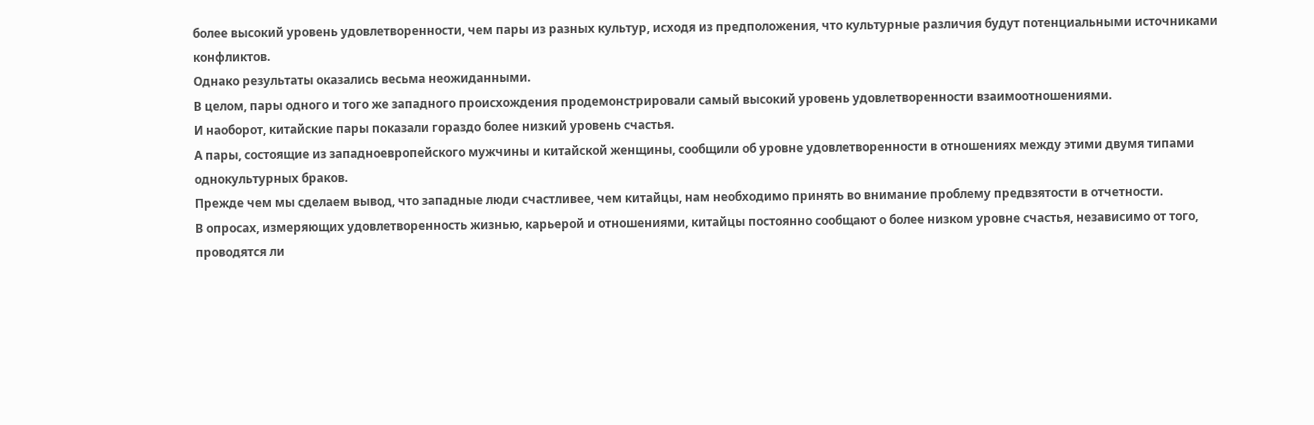более высокий уровень удовлетворенности, чем пары из разных культур, исходя из предположения, что культурные различия будут потенциальными источниками конфликтов.
Однако результаты оказались весьма неожиданными.
В целом, пары одного и того же западного происхождения продемонстрировали самый высокий уровень удовлетворенности взаимоотношениями.
И наоборот, китайские пары показали гораздо более низкий уровень счастья.
А пары, состоящие из западноевропейского мужчины и китайской женщины, сообщили об уровне удовлетворенности в отношениях между этими двумя типами однокультурных браков.
Прежде чем мы сделаем вывод, что западные люди счастливее, чем китайцы, нам необходимо принять во внимание проблему предвзятости в отчетности.
В опросах, измеряющих удовлетворенность жизнью, карьерой и отношениями, китайцы постоянно сообщают о более низком уровне счастья, независимо от того, проводятся ли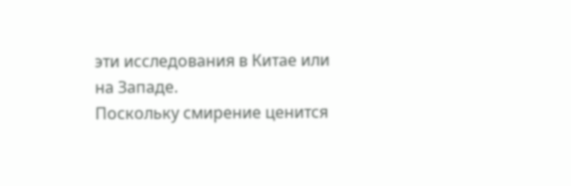эти исследования в Китае или на Западе.
Поскольку смирение ценится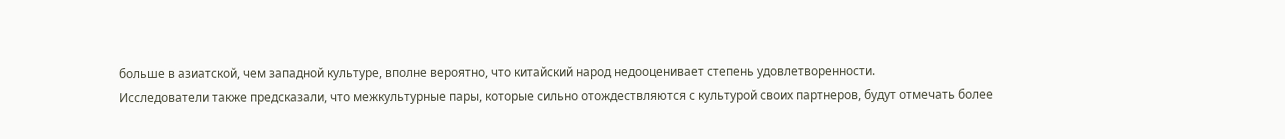больше в азиатской, чем западной культуре, вполне вероятно, что китайский народ недооценивает степень удовлетворенности.
Исследователи также предсказали, что межкультурные пары, которые сильно отождествляются с культурой своих партнеров, будут отмечать более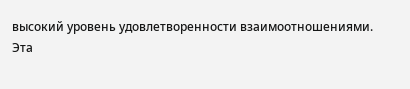высокий уровень удовлетворенности взаимоотношениями.
Эта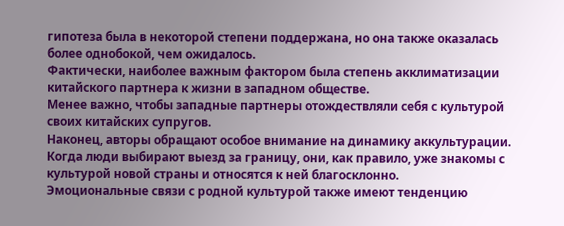гипотеза была в некоторой степени поддержана, но она также оказалась более однобокой, чем ожидалось.
Фактически, наиболее важным фактором была степень акклиматизации китайского партнера к жизни в западном обществе.
Менее важно, чтобы западные партнеры отождествляли себя с культурой своих китайских супругов.
Наконец, авторы обращают особое внимание на динамику аккультурации. Когда люди выбирают выезд за границу, они, как правило, уже знакомы с культурой новой страны и относятся к ней благосклонно.
Эмоциональные связи с родной культурой также имеют тенденцию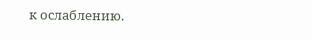к ослаблению.